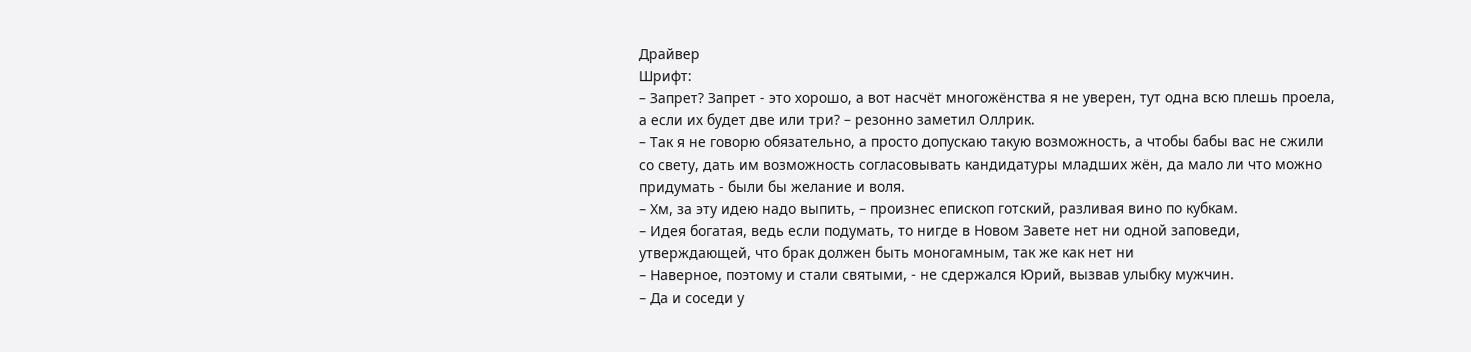Драйвер
Шрифт:
– Запрет? Запрет - это хорошо, а вот насчёт многожёнства я не уверен, тут одна всю плешь проела, а если их будет две или три? – резонно заметил Оллрик.
– Так я не говорю обязательно, а просто допускаю такую возможность, а чтобы бабы вас не сжили со свету, дать им возможность согласовывать кандидатуры младших жён, да мало ли что можно придумать - были бы желание и воля.
– Хм, за эту идею надо выпить, – произнес епископ готский, разливая вино по кубкам.
– Идея богатая, ведь если подумать, то нигде в Новом Завете нет ни одной заповеди, утверждающей, что брак должен быть моногамным, так же как нет ни
– Наверное, поэтому и стали святыми, - не сдержался Юрий, вызвав улыбку мужчин.
– Да и соседи у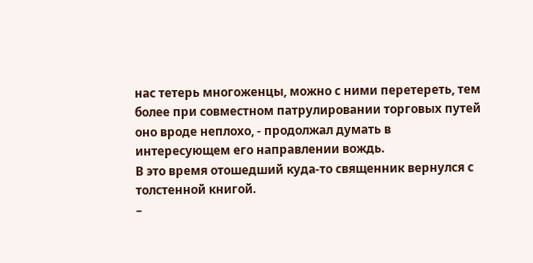нас тетерь многоженцы, можно с ними перетереть, тем более при совместном патрулировании торговых путей оно вроде неплохо, - продолжал думать в интересующем его направлении вождь.
В это время отошедший куда-то священник вернулся с толстенной книгой.
–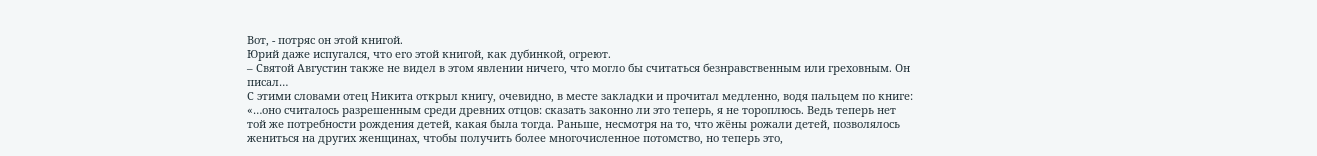Вот, - потряс он этой книгой.
Юрий даже испугался, что его этой книгой, как дубинкой, огреют.
– Святой Августин также не видел в этом явлении ничего, что могло бы считаться безнравственным или греховным. Он писал…
С этими словами отец Никита открыл книгу, очевидно, в месте закладки и прочитал медленно, водя пальцем по книге: «…оно считалось разрешенным среди древних отцов: сказать законно ли это теперь, я не тороплюсь. Ведь теперь нет той же потребности рождения детей, какая была тогда. Раньше, несмотря на то, что жёны рожали детей, позволялось жениться на других женщинах, чтобы получить более многочисленное потомство, но теперь это,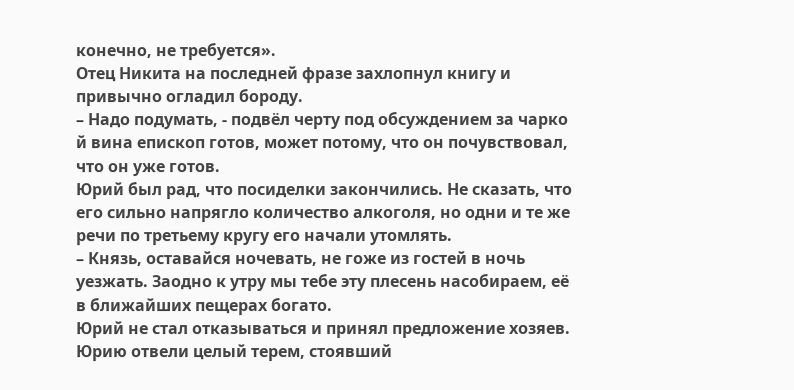конечно, не требуется».
Отец Никита на последней фразе захлопнул книгу и привычно огладил бороду.
– Надо подумать, - подвёл черту под обсуждением за чарко й вина епископ готов, может потому, что он почувствовал, что он уже готов.
Юрий был рад, что посиделки закончились. Не сказать, что его сильно напрягло количество алкоголя, но одни и те же речи по третьему кругу его начали утомлять.
– Князь, оставайся ночевать, не гоже из гостей в ночь уезжать. Заодно к утру мы тебе эту плесень насобираем, её в ближайших пещерах богато.
Юрий не стал отказываться и принял предложение хозяев.
Юрию отвели целый терем, стоявший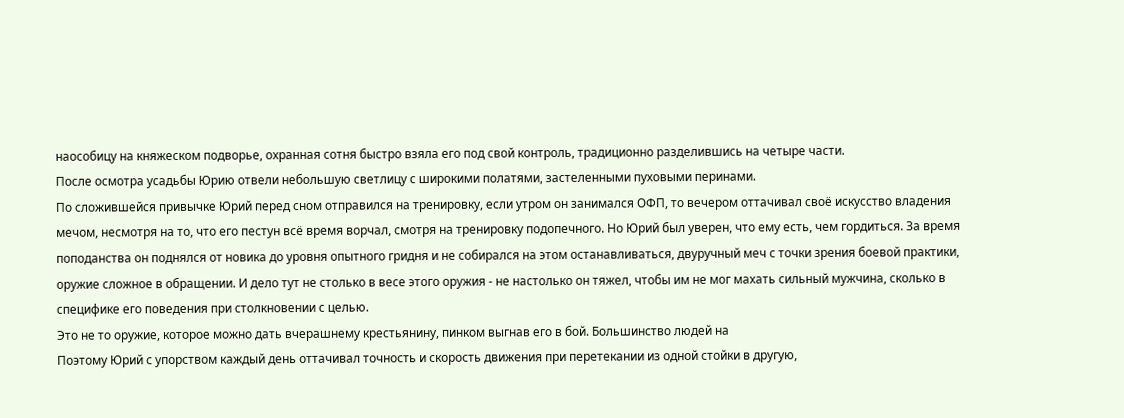наособицу на княжеском подворье, охранная сотня быстро взяла его под свой контроль, традиционно разделившись на четыре части.
После осмотра усадьбы Юрию отвели небольшую светлицу с широкими полатями, застеленными пуховыми перинами.
По сложившейся привычке Юрий перед сном отправился на тренировку, если утром он занимался ОФП, то вечером оттачивал своё искусство владения мечом, несмотря на то, что его пестун всё время ворчал, смотря на тренировку подопечного. Но Юрий был уверен, что ему есть, чем гордиться. За время поподанства он поднялся от новика до уровня опытного гридня и не собирался на этом останавливаться, двуручный меч с точки зрения боевой практики, оружие сложное в обращении. И дело тут не столько в весе этого оружия - не настолько он тяжел, чтобы им не мог махать сильный мужчина, сколько в специфике его поведения при столкновении с целью.
Это не то оружие, которое можно дать вчерашнему крестьянину, пинком выгнав его в бой. Большинство людей на
Поэтому Юрий с упорством каждый день оттачивал точность и скорость движения при перетекании из одной стойки в другую,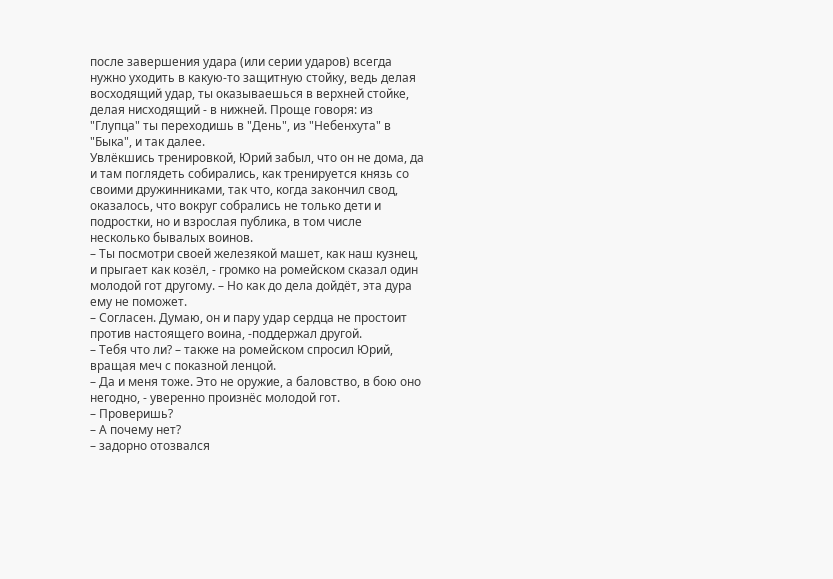после завершения удара (или серии ударов) всегда нужно уходить в какую-то защитную стойку, ведь делая восходящий удар, ты оказываешься в верхней стойке, делая нисходящий - в нижней. Проще говоря: из "Глупца" ты переходишь в "День", из "Небенхута" в "Быка", и так далее.
Увлёкшись тренировкой, Юрий забыл, что он не дома, да и там поглядеть собирались, как тренируется князь со своими дружинниками, так что, когда закончил свод, оказалось, что вокруг собрались не только дети и подростки, но и взрослая публика, в том числе несколько бывалых воинов.
– Ты посмотри своей железякой машет, как наш кузнец, и прыгает как козёл, - громко на ромейском сказал один молодой гот другому. – Но как до дела дойдёт, эта дура ему не поможет.
– Согласен. Думаю, он и пару удар сердца не простоит против настоящего воина, -поддержал другой.
– Тебя что ли? – также на ромейском спросил Юрий, вращая меч с показной ленцой.
– Да и меня тоже. Это не оружие, а баловство, в бою оно негодно, - уверенно произнёс молодой гот.
– Проверишь?
– А почему нет?
– задорно отозвался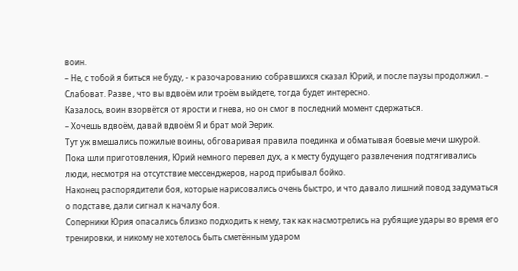воин.
– Не, с тобой я биться не буду, - к разочарованию собравшихся сказал Юрий, и после паузы продолжил. – Слабоват. Разве , что вы вдвоём или троём выйдете, тогда будет интересно.
Казалось, воин взорвётся от ярости и гнева, но он смог в последний момент сдержаться.
– Хочешь вдвоём, давай вдвоём Я и брат мой Эерик.
Тут уж вмешались пожилые воины, обговаривая правила поединка и обматывая боевые мечи шкурой. Пока шли приготовления, Юрий немного перевел дух, а к месту будущего развлечения подтягивались люди, несмотря на отсутствие мессенджеров, народ прибывал бойко.
Наконец распорядители боя, которые нарисовались очень быстро, и что давало лишний повод задуматься о подставе, дали сигнал к началу боя.
Соперники Юрия опасались близко подходить к нему, так как насмотрелись на рубящие удары во время его тренировки, и никому не хотелось быть сметённым ударом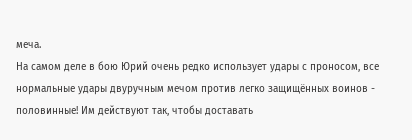меча.
На самом деле в бою Юрий очень редко использует удары с проносом, все нормальные удары двуручным мечом против легко защищённых воинов - половинные! Им действуют так, чтобы доставать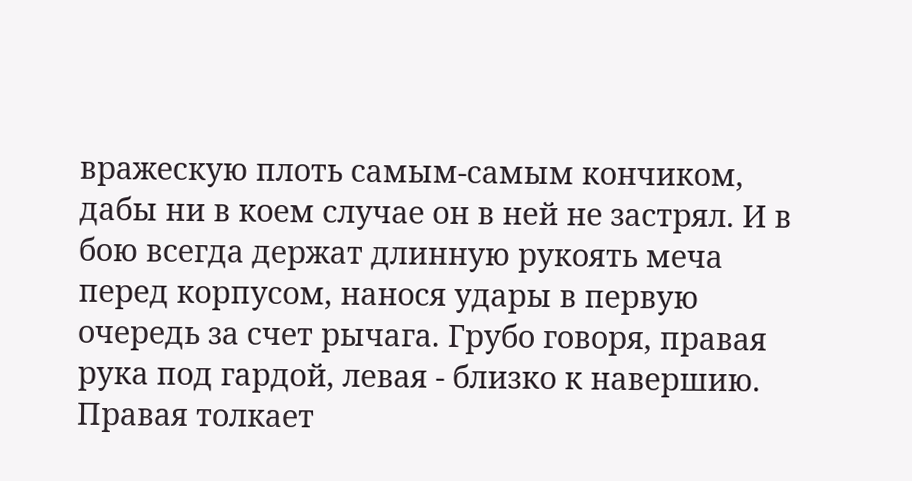вражескую плоть самым-самым кончиком, дабы ни в коем случае он в ней не застрял. И в бою всегда держат длинную рукоять меча перед корпусом, нанося удары в первую очередь за счет рычага. Грубо говоря, правая рука под гардой, левая - близко к навершию. Правая толкает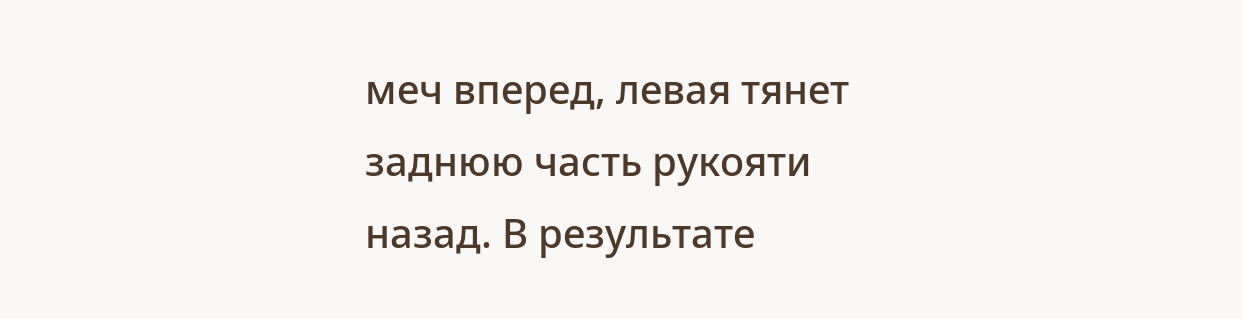меч вперед, левая тянет заднюю часть рукояти назад. В результате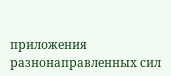приложения разнонаправленных сил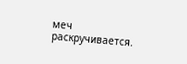меч раскручивается.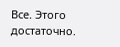Все. Этого достаточно.